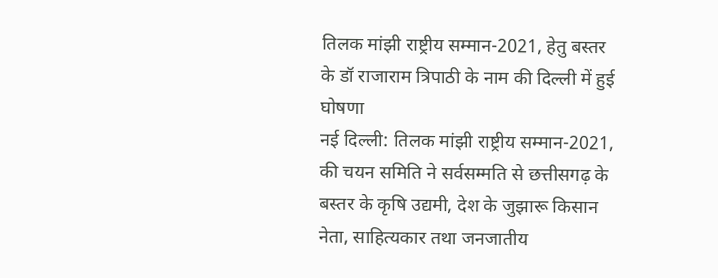तिलक मांझी राष्ट्रीय सम्मान-2021, हेतु बस्तर के डॉ राजाराम त्रिपाठी के नाम की दिल्ली में हुई घोषणा
नई दिल्ली: तिलक मांझी राष्ट्रीय सम्मान-2021, की चयन समिति ने सर्वसम्मति से छत्तीसगढ़ के बस्तर के कृषि उद्यमी, देश के जुझारू किसान नेता, साहित्यकार तथा जनजातीय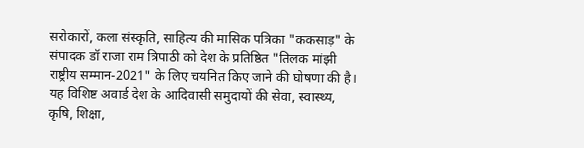सरोकारों, कला संस्कृति, साहित्य की मासिक पत्रिका "ककसाड़" के संपादक डॉ राजा राम त्रिपाठी को देश के प्रतिष्ठित "तिलक मांझी राष्ट्रीय सम्मान-2021" के लिए चयनित किए जाने की घोषणा की है।
यह विशिष्ट अवार्ड देश के आदिवासी समुदायों की सेवा, स्वास्थ्य, कृषि, शिक्षा,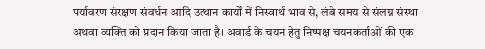पर्यावरण संरक्षण संवर्धन आदि उत्थान कार्यों में निस्वार्थ भाव से, लंबे समय से संलग्न संस्था अथवा व्यक्ति को प्रदान किया जाता है। अवार्ड के चयन हेतु निष्पक्ष चयनकर्ताओं की एक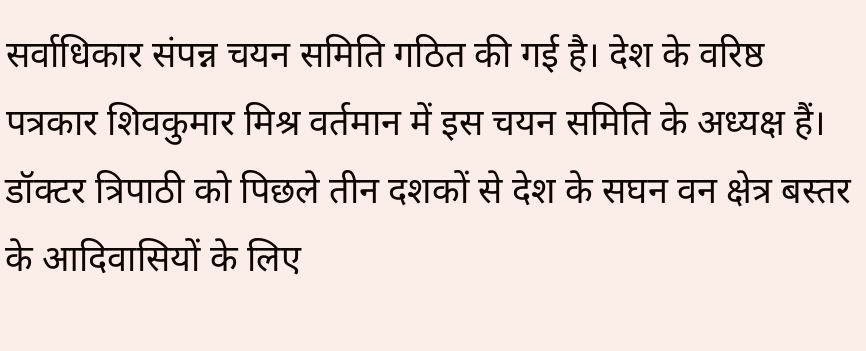सर्वाधिकार संपन्न चयन समिति गठित की गई है। देश के वरिष्ठ पत्रकार शिवकुमार मिश्र वर्तमान में इस चयन समिति के अध्यक्ष हैं। डॉक्टर त्रिपाठी को पिछले तीन दशकों से देश के सघन वन क्षेत्र बस्तर के आदिवासियों के लिए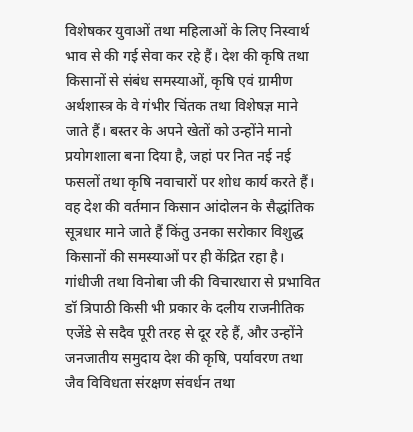विशेषकर युवाओं तथा महिलाओं के लिए निस्वार्थ भाव से की गई सेवा कर रहे हैं। देश की कृषि तथा किसानों से संबंध समस्याओं, कृषि एवं ग्रामीण अर्थशास्त्र के वे गंभीर चिंतक तथा विशेषज्ञ माने जाते हैं। बस्तर के अपने खेतों को उन्होंने मानो प्रयोगशाला बना दिया है, जहां पर नित नई नई फसलों तथा कृषि नवाचारों पर शोध कार्य करते हैं।
वह देश की वर्तमान किसान आंदोलन के सैद्धांतिक सूत्रधार माने जाते हैं किंतु उनका सरोकार विशुद्ध किसानों की समस्याओं पर ही केंद्रित रहा है। गांधीजी तथा विनोबा जी की विचारधारा से प्रभावित डॉ त्रिपाठी किसी भी प्रकार के दलीय राजनीतिक एजेंडे से सदैव पूरी तरह से दूर रहे हैं, और उन्होंने जनजातीय समुदाय देश की कृषि, पर्यावरण तथा जैव विविधता संरक्षण संवर्धन तथा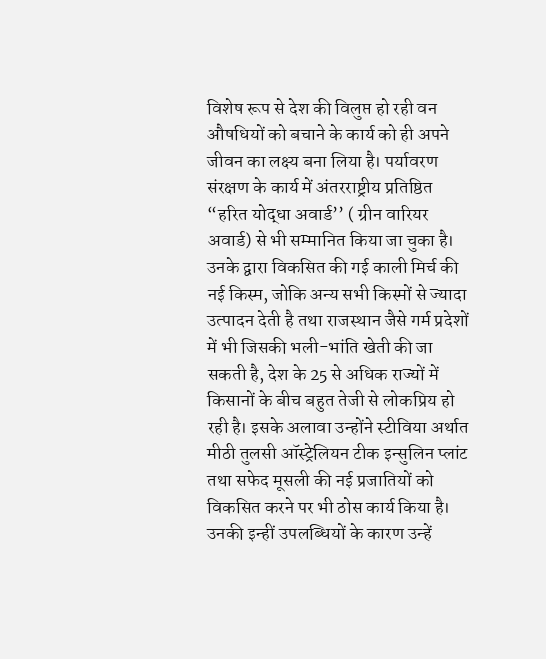विशेष रूप से देश की विलुप्त हो रही वन औषधियों को बचाने के कार्य को ही अपने जीवन का लक्ष्य बना लिया है। पर्यावरण संरक्षण के कार्य में अंतरराष्ट्रीय प्रतिष्ठित “हरित योद्धा अवार्ड’’ ( ग्रीन वारियर अवार्ड) से भी सम्मानित किया जा चुका है।
उनके द्वारा विकसित की गई काली मिर्च की नई किस्म, जोकि अन्य सभी किस्मों से ज्यादा उत्पादन देती है तथा राजस्थान जैसे गर्म प्रदेशों में भी जिसकी भली-भांति खेती की जा सकती है, देश के 25 से अधिक राज्यों में किसानों के बीच बहुत तेजी से लोकप्रिय हो रही है। इसके अलावा उन्होंने स्टीविया अर्थात मीठी तुलसी ऑस्ट्रेलियन टीक इन्सुलिन प्लांट तथा सफेद मूसली की नई प्रजातियों को विकसित करने पर भी ठोस कार्य किया है। उनकी इन्हीं उपलब्धियों के कारण उन्हें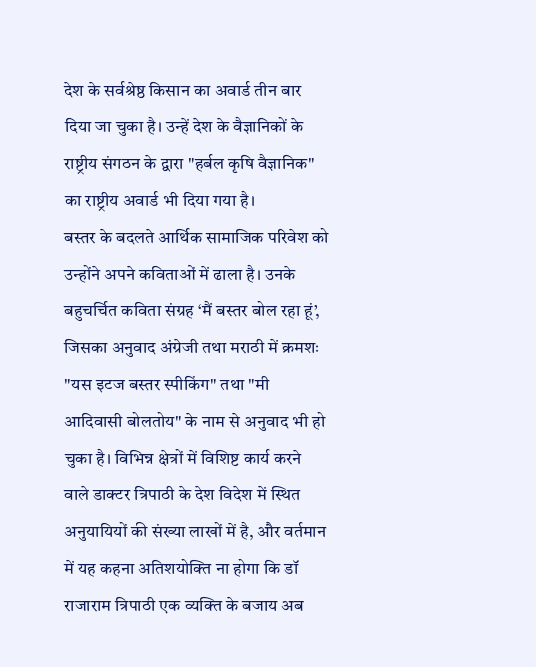देश के सर्वश्रेष्ठ किसान का अवार्ड तीन बार दिया जा चुका है। उन्हें देश के वैज्ञानिकों के राष्ट्रीय संगठन के द्वारा "हर्बल कृषि वैज्ञानिक" का राष्ट्रीय अवार्ड भी दिया गया है।
बस्तर के बदलते आर्थिक सामाजिक परिवेश को उन्होंने अपने कविताओं में ढाला है। उनके बहुचर्चित कविता संग्रह ‘मैं बस्तर बोल रहा हूं’, जिसका अनुवाद अंग्रेजी तथा मराठी में क्रमशः "यस इटज बस्तर स्पीकिंग" तथा "मी आदिवासी बोलतोय" के नाम से अनुवाद भी हो चुका है। विभिन्न क्षेत्रों में विशिष्ट कार्य करने वाले डाक्टर त्रिपाठी के देश विदेश में स्थित अनुयायियों की संख्या लाखों में है, और वर्तमान में यह कहना अतिशयोक्ति ना होगा कि डॉ राजाराम त्रिपाठी एक व्यक्ति के बजाय अब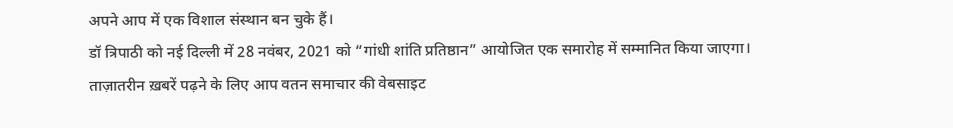अपने आप में एक विशाल संस्थान बन चुके हैं।
डॉ त्रिपाठी को नई दिल्ली में 28 नवंबर, 2021 को “गांधी शांति प्रतिष्ठान” आयोजित एक समारोह में सम्मानित किया जाएगा।
ताज़ातरीन ख़बरें पढ़ने के लिए आप वतन समाचार की वेबसाइट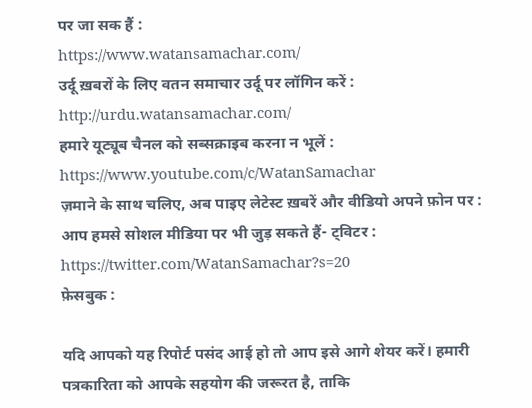पर जा सक हैं :
https://www.watansamachar.com/
उर्दू ख़बरों के लिए वतन समाचार उर्दू पर लॉगिन करें :
http://urdu.watansamachar.com/
हमारे यूट्यूब चैनल को सब्सक्राइब करना न भूलें :
https://www.youtube.com/c/WatanSamachar
ज़माने के साथ चलिए, अब पाइए लेटेस्ट ख़बरें और वीडियो अपने फ़ोन पर :
आप हमसे सोशल मीडिया पर भी जुड़ सकते हैं- ट्विटर :
https://twitter.com/WatanSamachar?s=20
फ़ेसबुक :

यदि आपको यह रिपोर्ट पसंद आई हो तो आप इसे आगे शेयर करें। हमारी पत्रकारिता को आपके सहयोग की जरूरत है, ताकि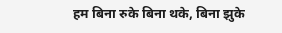हम बिना रुके बिना थके, बिना झुके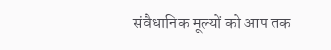संवैधानिक मूल्यों को आप तक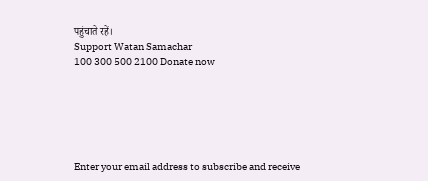पहुंचाते रहें।
Support Watan Samachar
100 300 500 2100 Donate now






Enter your email address to subscribe and receive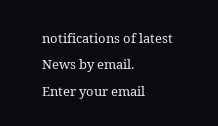notifications of latest News by email.
Enter your email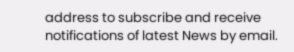address to subscribe and receive notifications of latest News by email.